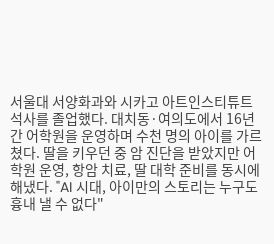서울대 서양화과와 시카고 아트인스티튜트 석사를 졸업했다. 대치동·여의도에서 16년간 어학원을 운영하며 수천 명의 아이를 가르쳤다. 딸을 키우던 중 암 진단을 받았지만 어학원 운영, 항암 치료, 딸 대학 준비를 동시에 해냈다. "AI 시대, 아이만의 스토리는 누구도 흉내 낼 수 없다"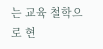는 교육 철학으로 현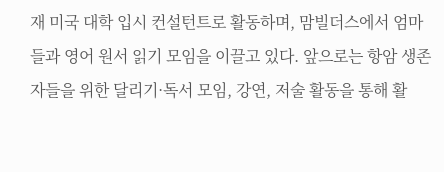재 미국 대학 입시 컨설턴트로 활동하며, 맘빌더스에서 엄마들과 영어 원서 읽기 모임을 이끌고 있다. 앞으로는 항암 생존자들을 위한 달리기·독서 모임, 강연, 저술 활동을 통해 활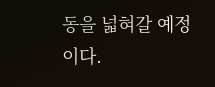동을 넓혀갈 예정이다.